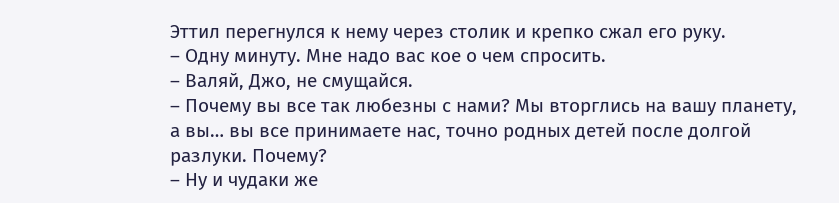Эттил перегнулся к нему через столик и крепко сжал его руку.
– Одну минуту. Мне надо вас кое о чем спросить.
– Валяй, Джо, не смущайся.
– Почему вы все так любезны с нами? Мы вторглись на вашу планету, а вы… вы все принимаете нас, точно родных детей после долгой разлуки. Почему?
– Ну и чудаки же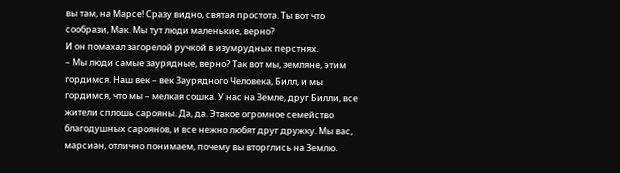вы там, на Марсе! Сразу видно, святая простота. Ты вот что сообрази, Мак. Мы тут люди маленькие, верно?
И он помахал загорелой ручкой в изумрудных перстнях.
– Мы люди самые заурядные, верно? Так вот мы, земляне, этим гордимся. Наш век – век Заурядного Человека, Билл, и мы гордимся, что мы – мелкая сошка. У нас на Земле, друг Билли, все жители сплошь сарояны. Да, да. Этакое огромное семейство благодушных сароянов, и все нежно любят друг дружку. Мы вас, марсиан, отлично понимаем, почему вы вторглись на Землю.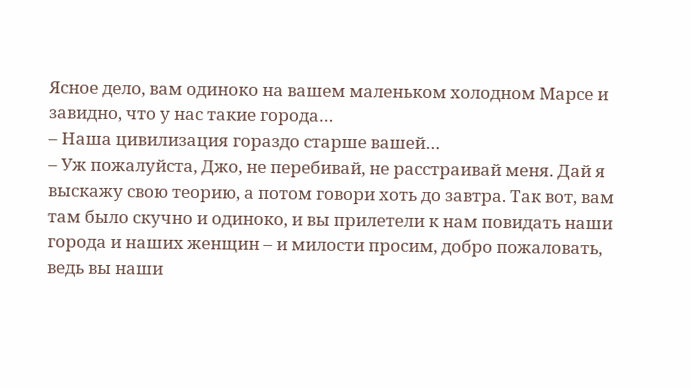Ясное дело, вам одиноко на вашем маленьком холодном Марсе и завидно, что у нас такие города…
– Наша цивилизация гораздо старше вашей…
– Уж пожалуйста, Джо, не перебивай, не расстраивай меня. Дай я выскажу свою теорию, а потом говори хоть до завтра. Так вот, вам там было скучно и одиноко, и вы прилетели к нам повидать наши города и наших женщин – и милости просим, добро пожаловать, ведь вы наши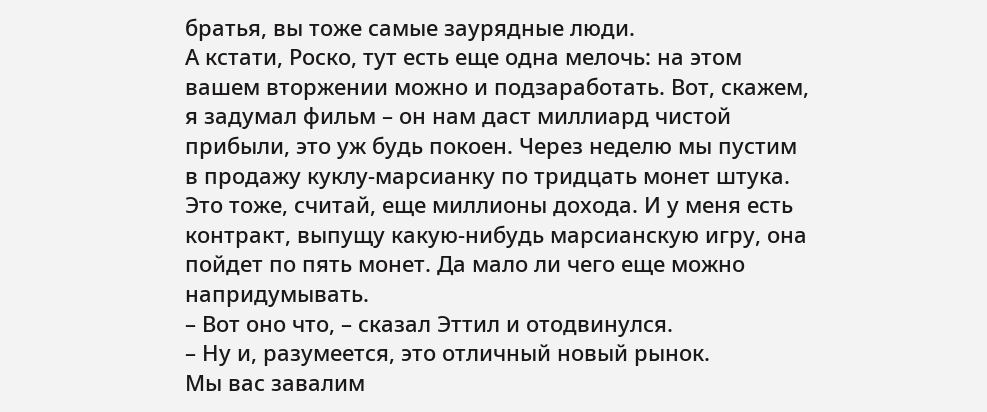братья, вы тоже самые заурядные люди.
А кстати, Роско, тут есть еще одна мелочь: на этом вашем вторжении можно и подзаработать. Вот, скажем, я задумал фильм – он нам даст миллиард чистой прибыли, это уж будь покоен. Через неделю мы пустим в продажу куклу-марсианку по тридцать монет штука. Это тоже, считай, еще миллионы дохода. И у меня есть контракт, выпущу какую-нибудь марсианскую игру, она пойдет по пять монет. Да мало ли чего еще можно напридумывать.
– Вот оно что, – сказал Эттил и отодвинулся.
– Ну и, разумеется, это отличный новый рынок.
Мы вас завалим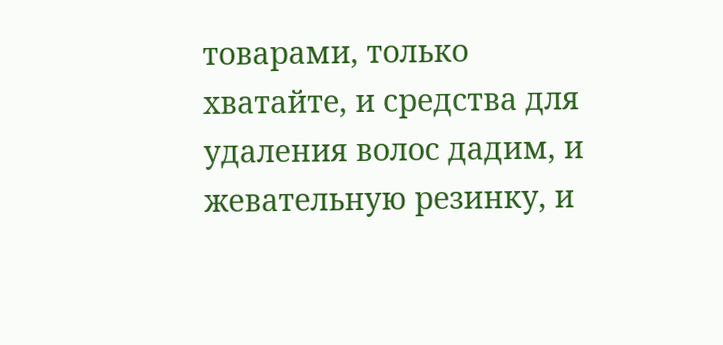товарами, только хватайте, и средства для удаления волос дадим, и жевательную резинку, и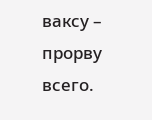ваксу – прорву всего.